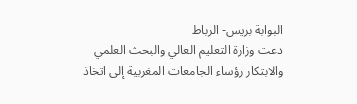البوابة بريس- الرباط
دعت وزارة التعليم العالي والبحث العلمي والابتكار رؤساء الجامعات المغربية إلى اتخاذ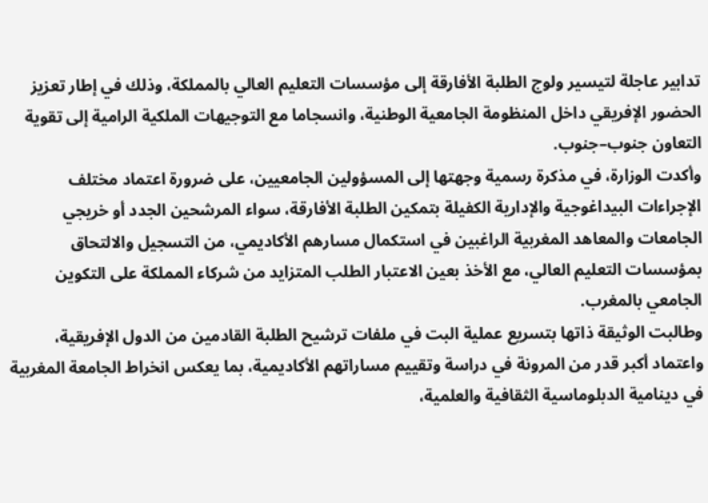تدابير عاجلة لتيسير ولوج الطلبة الأفارقة إلى مؤسسات التعليم العالي بالمملكة، وذلك في إطار تعزيز الحضور الإفريقي داخل المنظومة الجامعية الوطنية، وانسجاما مع التوجيهات الملكية الرامية إلى تقوية التعاون جنوب–جنوب.
وأكدت الوزارة، في مذكرة رسمية وجهتها إلى المسؤولين الجامعيين، على ضرورة اعتماد مختلف الإجراءات البيداغوجية والإدارية الكفيلة بتمكين الطلبة الأفارقة، سواء المرشحين الجدد أو خريجي الجامعات والمعاهد المغربية الراغبين في استكمال مسارهم الأكاديمي، من التسجيل والالتحاق بمؤسسات التعليم العالي، مع الأخذ بعين الاعتبار الطلب المتزايد من شركاء المملكة على التكوين الجامعي بالمغرب.
وطالبت الوثيقة ذاتها بتسريع عملية البت في ملفات ترشيح الطلبة القادمين من الدول الإفريقية، واعتماد أكبر قدر من المرونة في دراسة وتقييم مساراتهم الأكاديمية، بما يعكس انخراط الجامعة المغربية في دينامية الدبلوماسية الثقافية والعلمية،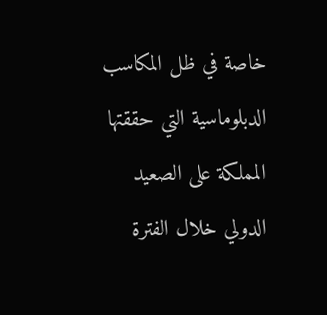خاصة في ظل المكاسب الدبلوماسية التي حققتها المملكة على الصعيد الدولي خلال الفترة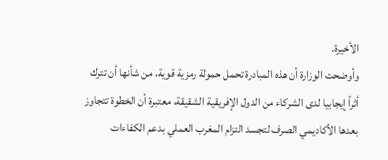الأخيرة.
وأوضحت الوزارة أن هذه المبادرة تحمل حمولة رمزية قوية، من شأنها أن تترك أثراً إيجابيا لدى الشركاء من الدول الإفريقية الشقيقة، معتبرة أن الخطوة تتجاوز بعدها الأكاديمي الصرف لتجسد التزام المغرب العملي بدعم الكفاءات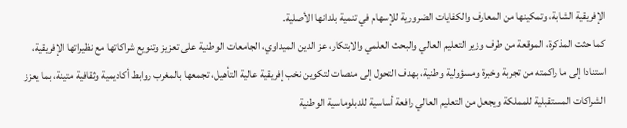الإفريقية الشابة، وتمكينها من المعارف والكفايات الضرورية للإسهام في تنمية بلدانها الأصلية.
كما حثت المذكرة، الموقعة من طرف وزير التعليم العالي والبحث العلمي والابتكار، عز الدين الميداوي، الجامعات الوطنية على تعزيز وتنويع شراكاتها مع نظيراتها الإفريقية، استنادا إلى ما راكمته من تجربة وخبرة ومسؤولية وطنية، بهدف التحول إلى منصات لتكوين نخب إفريقية عالية التأهيل، تجمعها بالمغرب روابط أكاديمية وثقافية متينة، بما يعزز الشراكات المستقبلية للمملكة ويجعل من التعليم العالي رافعة أساسية للدبلوماسية الوطنية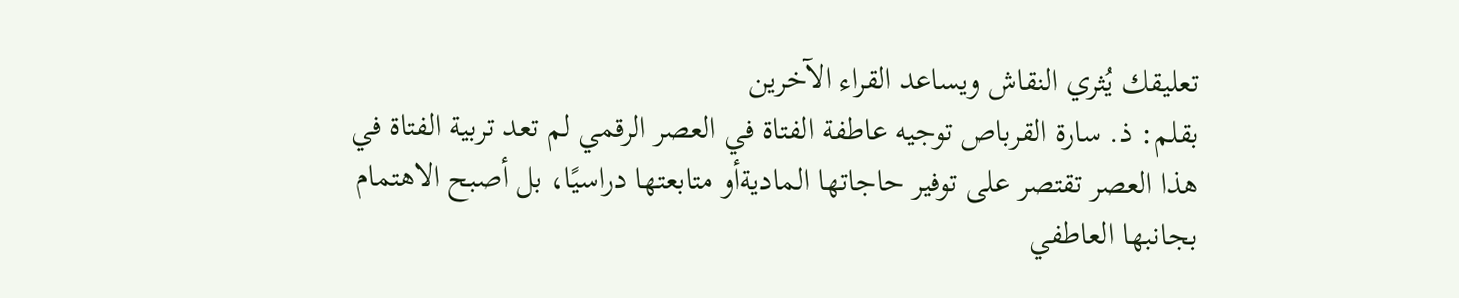تعليقك يُثري النقاش ويساعد القراء الآخرين
بقلم: ذ. سارة القرباص توجيه عاطفة الفتاة في العصر الرقمي لم تعد تربية الفتاة في هذا العصر تقتصر على توفير حاجاتها الماديةأو متابعتها دراسيًا، بل أصبح الاهتمام بجانبها العاطفي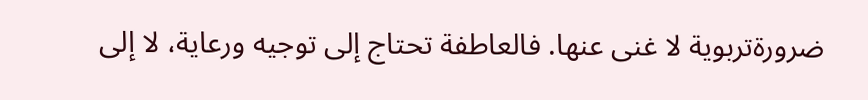ضرورةتربوية لا غنى عنها. فالعاطفة تحتاج إلى توجيه ورعاية، لا إلى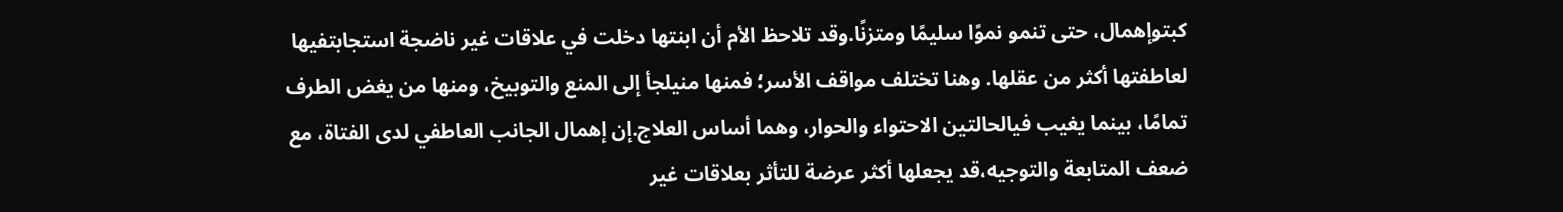كبتوإهمال، حتى تنمو نموًا سليمًا ومتزنًا.وقد تلاحظ الأم أن ابنتها دخلت في علاقات غير ناضجة استجابتفيها لعاطفتها أكثر من عقلها. وهنا تختلف مواقف الأسر؛ فمنها منيلجأ إلى المنع والتوبيخ، ومنها من يغض الطرف تمامًا، بينما يغيب فيالحالتين الاحتواء والحوار، وهما أساس العلاج.إن إهمال الجانب العاطفي لدى الفتاة، مع ضعف المتابعة والتوجيه،قد يجعلها أكثر عرضة للتأثر بعلاقات غير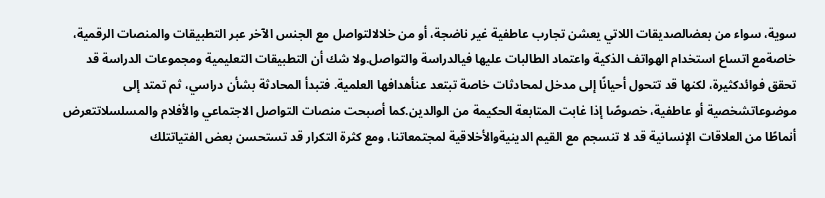سوية، سواء من بعضالصديقات اللاتي يعشن تجارب عاطفية غير ناضجة، أو من خلالالتواصل مع الجنس الآخر عبر التطبيقات والمنصات الرقمية، خاصةمع اتساع استخدام الهواتف الذكية واعتماد الطالبات عليها فيالدراسة والتواصل.ولا شك أن التطبيقات التعليمية ومجموعات الدراسة قد تحقق فوائدكثيرة، لكنها قد تتحول أحيانًا إلى مدخل لمحادثات خاصة تبتعد عنأهدافها العلمية. فتبدأ المحادثة بشأن دراسي، ثم تمتد إلى موضوعاتشخصية أو عاطفية، خصوصًا إذا غابت المتابعة الحكيمة من الوالدين.كما أصبحت منصات التواصل الاجتماعي والأفلام والمسلسلاتتعرض أنماطًا من العلاقات الإنسانية قد لا تنسجم مع القيم الدينيةوالأخلاقية لمجتمعاتنا، ومع كثرة التكرار قد تستحسن بعض الفتياتتلك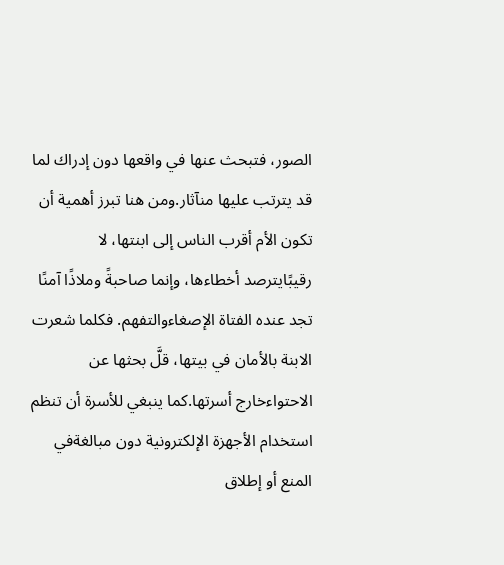الصور، فتبحث عنها في واقعها دون إدراك لما قد يترتب عليها منآثار.ومن هنا تبرز أهمية أن تكون الأم أقرب الناس إلى ابنتها، لا رقيبًايترصد أخطاءها، وإنما صاحبةً وملاذًا آمنًا تجد عنده الفتاة الإصغاءوالتفهم. فكلما شعرت الابنة بالأمان في بيتها، قلَّ بحثها عن الاحتواءخارج أسرتها.كما ينبغي للأسرة أن تنظم استخدام الأجهزة الإلكترونية دون مبالغةفي المنع أو إطلاق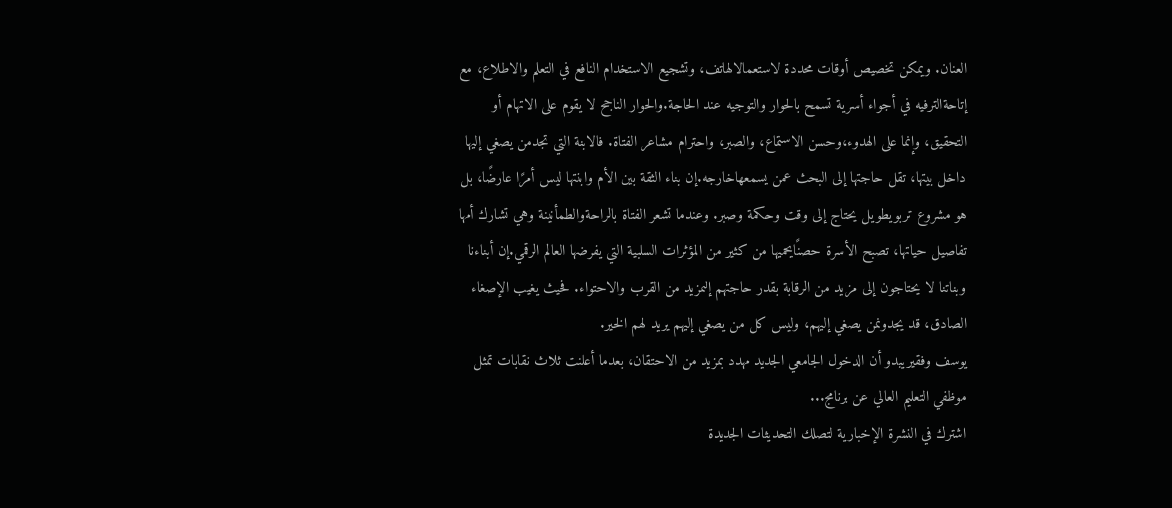العنان. ويمكن تخصيص أوقات محددة لاستعمالالهاتف، وتشجيع الاستخدام النافع في التعلم والاطلاع، مع إتاحةالترفيه في أجواء أسرية تسمح بالحوار والتوجيه عند الحاجة.والحوار الناجح لا يقوم على الاتهام أو التحقيق، وإنما على الهدوء،وحسن الاستماع، والصبر، واحترام مشاعر الفتاة. فالابنة التي تجدمن يصغي إليها داخل بيتها، تقل حاجتها إلى البحث عمن يسمعهاخارجه.إن بناء الثقة بين الأم وابنتها ليس أمرًا عارضًا، بل هو مشروع تربويطويل يحتاج إلى وقت وحكمة وصبر. وعندما تشعر الفتاة بالراحةوالطمأنينة وهي تشارك أمها تفاصيل حياتها، تصبح الأسرة حصنًايحميها من كثير من المؤثرات السلبية التي يفرضها العالم الرقمي.إن أبناءنا وبناتنا لا يحتاجون إلى مزيد من الرقابة بقدر حاجتهم إلىمزيد من القرب والاحتواء. فحيث يغيب الإصغاء الصادق، قد يجدونمن يصغي إليهم، وليس كل من يصغي إليهم يريد لهم الخير.
يوسف وفقيريبدو أن الدخول الجامعي الجديد مهدد بمزيد من الاحتقان، بعدما أعلنت ثلاث نقابات تمثل موظفي التعليم العالي عن برنامج...
اشترك في النشرة الإخبارية لتصلك التحديثات الجديدة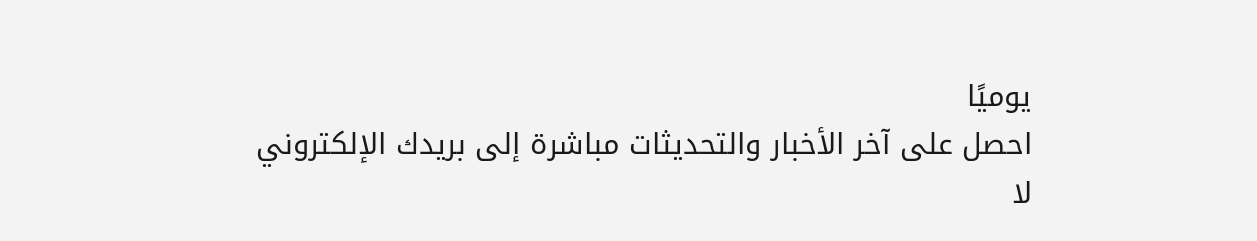يوميًا
احصل على آخر الأخبار والتحديثات مباشرة إلى بريدك الإلكتروني
لا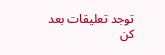توجد تعليقات بعد
كن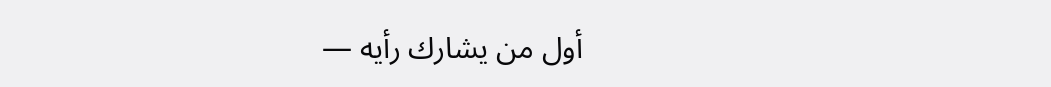أول من يشارك رأيه —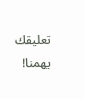تعليقك يهمنا!